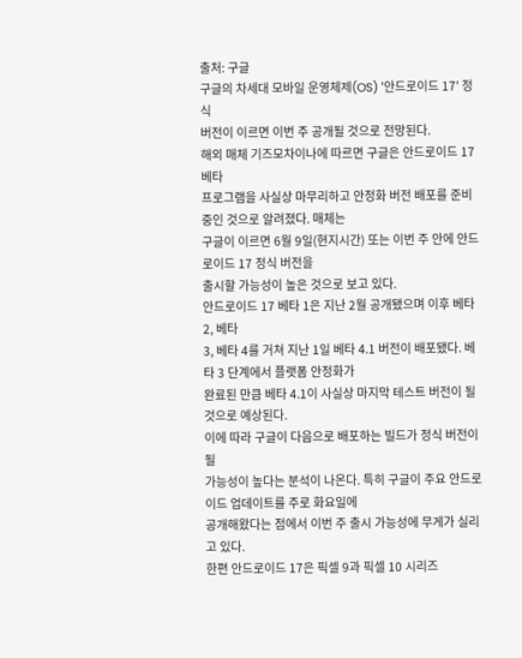출처: 구글
구글의 차세대 모바일 운영체제(OS) '안드로이드 17' 정식
버전이 이르면 이번 주 공개될 것으로 전망된다.
해외 매체 기즈모차이나에 따르면 구글은 안드로이드 17 베타
프로그램을 사실상 마무리하고 안정화 버전 배포를 준비 중인 것으로 알려졌다. 매체는
구글이 이르면 6월 9일(현지시간) 또는 이번 주 안에 안드로이드 17 정식 버전을
출시할 가능성이 높은 것으로 보고 있다.
안드로이드 17 베타 1은 지난 2월 공개됐으며 이후 베타 2, 베타
3, 베타 4를 거쳐 지난 1일 베타 4.1 버전이 배포됐다. 베타 3 단계에서 플랫폼 안정화가
완료된 만큼 베타 4.1이 사실상 마지막 테스트 버전이 될 것으로 예상된다.
이에 따라 구글이 다음으로 배포하는 빌드가 정식 버전이 될
가능성이 높다는 분석이 나온다. 특히 구글이 주요 안드로이드 업데이트를 주로 화요일에
공개해왔다는 점에서 이번 주 출시 가능성에 무게가 실리고 있다.
한편 안드로이드 17은 픽셀 9과 픽셀 10 시리즈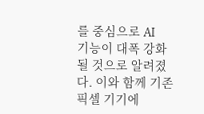를 중심으로 AI
기능이 대폭 강화될 것으로 알려졌다. 이와 함께 기존 픽셀 기기에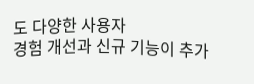도 다양한 사용자
경험 개선과 신규 기능이 추가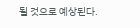될 것으로 예상된다.